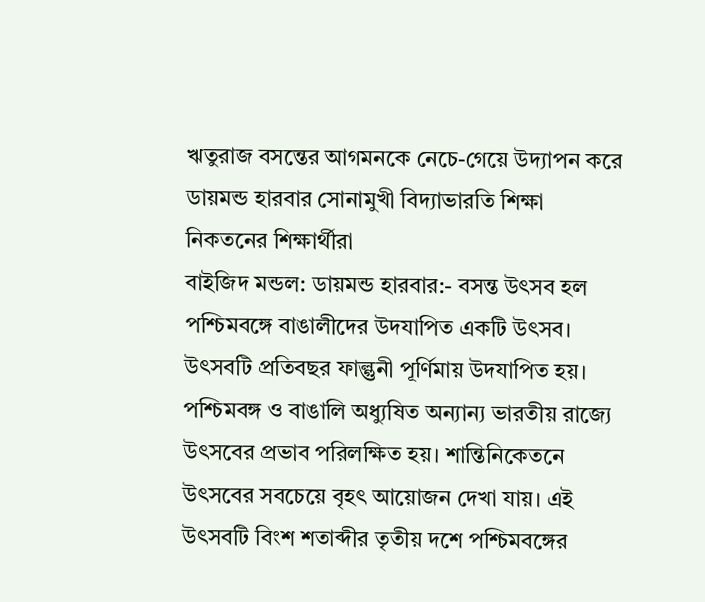ঋতুরাজ বসন্তের আগমনকে নেচে-গেয়ে উদ্যাপন করে ডায়মন্ড হারবার সোনামুখী বিদ্যাভারতি শিক্ষা নিকতনের শিক্ষার্থীরা
বাইজিদ মন্ডল: ডায়মন্ড হারবার:- বসন্ত উৎসব হল পশ্চিমবঙ্গে বাঙালীদের উদযাপিত একটি উৎসব। উৎসবটি প্রতিবছর ফাল্গুনী পূর্ণিমায় উদযাপিত হয়। পশ্চিমবঙ্গ ও বাঙালি অধ্যুষিত অন্যান্য ভারতীয় রাজ্যে উৎসবের প্রভাব পরিলক্ষিত হয়। শান্তিনিকেতনে উৎসবের সবচেয়ে বৃহৎ আয়োজন দেখা যায়। এই উৎসবটি বিংশ শতাব্দীর তৃতীয় দশে পশ্চিমবঙ্গের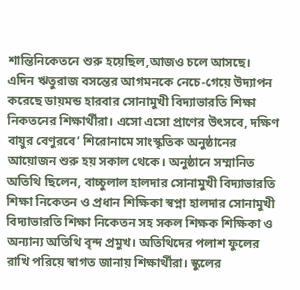শান্তিনিকেতনে শুরু হয়েছিল,আজও চলে আসছে। এদিন ঋতুরাজ বসন্তের আগমনকে নেচে-গেয়ে উদ্যাপন করেছে ডায়মন্ড হারবার সোনামুখী বিদ্যাভারতি শিক্ষা নিকতনের শিক্ষার্থীরা। এসো এসো প্রাণের উৎসবে, দক্ষিণ বায়ুর বেণুরবে’ শিরোনামে সাংস্কৃতিক অনুষ্ঠানের আয়োজন শুরু হয় সকাল থেকে। অনুষ্ঠানে সম্মানিত অতিথি ছিলেন, বাচ্চুলাল হালদার সোনামুখী বিদ্যাভারতি শিক্ষা নিকেতন ও প্রধান শিক্ষিকা স্বপ্না হালদার সোনামুখী বিদ্যাভারতি শিক্ষা নিকেতন সহ সকল শিক্ষক শিক্ষিকা ও অন্যান্য অতিথি বৃন্দ প্রমুখ। অতিথিদের পলাশ ফুলের রাখি পরিয়ে স্বাগত জানায় শিক্ষার্থীরা। স্কুলের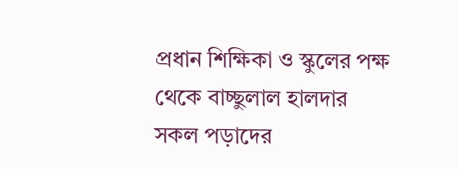প্রধান শিক্ষিকা ও স্কুলের পক্ষ থেকে বাচ্ছুলাল হালদার সকল পড়াদের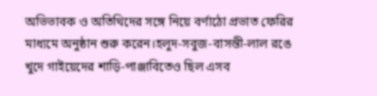অভিভাবক ও অতিথিদের সঙ্গে নিয়ে বর্ণাঠো প্রভাত ফেরির মাধ্যমে অনুষ্ঠান শুরু করেন।হলুদ-সবুজ-বাসন্তী-লাল রঙে খুদে গাইয়েদের শাড়ি-পাঞ্জাবিতেও ছিল এসব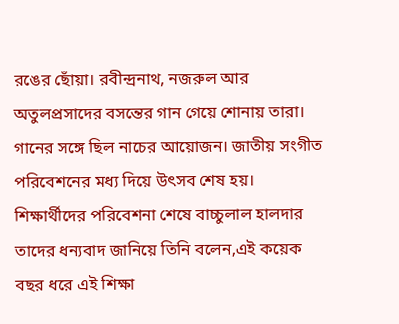রঙের ছোঁয়া। রবীন্দ্রনাথ, নজরুল আর অতুলপ্রসাদের বসন্তের গান গেয়ে শোনায় তারা। গানের সঙ্গে ছিল নাচের আয়োজন। জাতীয় সংগীত পরিবেশনের মধ্য দিয়ে উৎসব শেষ হয়।
শিক্ষার্থীদের পরিবেশনা শেষে বাচ্চুলাল হালদার তাদের ধন্যবাদ জানিয়ে তিনি বলেন,এই কয়েক বছর ধরে এই শিক্ষা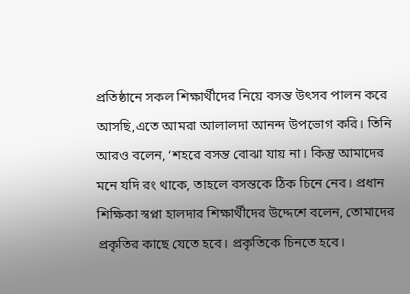প্রতিষ্ঠানে সকল শিক্ষার্থীদের নিয়ে বসন্ত উৎসব পালন করে আসছি,এতে আমরা আলালদা আনন্দ উপভোগ করি। তিনি আরও বলেন, ‘শহরে বসন্ত বোঝা যায় না। কিন্তু আমাদের মনে যদি রং থাকে, তাহলে বসন্তকে ঠিক চিনে নেব। প্রধান শিক্ষিকা স্বপ্না হালদার শিক্ষার্থীদের উদ্দেশে বলেন, তোমাদের প্রকৃতির কাছে যেতে হবে। প্রকৃতিকে চিনতে হবে।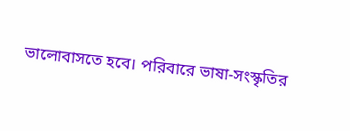ভালোবাসতে হবে। পরিবারে ভাষা-সংস্কৃতির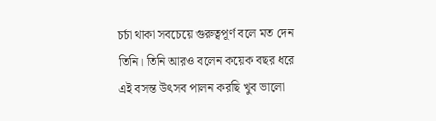চর্চা থাকা সবচেয়ে গুরুত্বপূর্ণ বলে মত দেন তিনি। তিনি আরও বলেন কয়েক বছর ধরে এই বসন্ত উৎসব পালন করছি খুব ভালো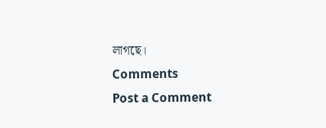লাগছে।
Comments
Post a Comment